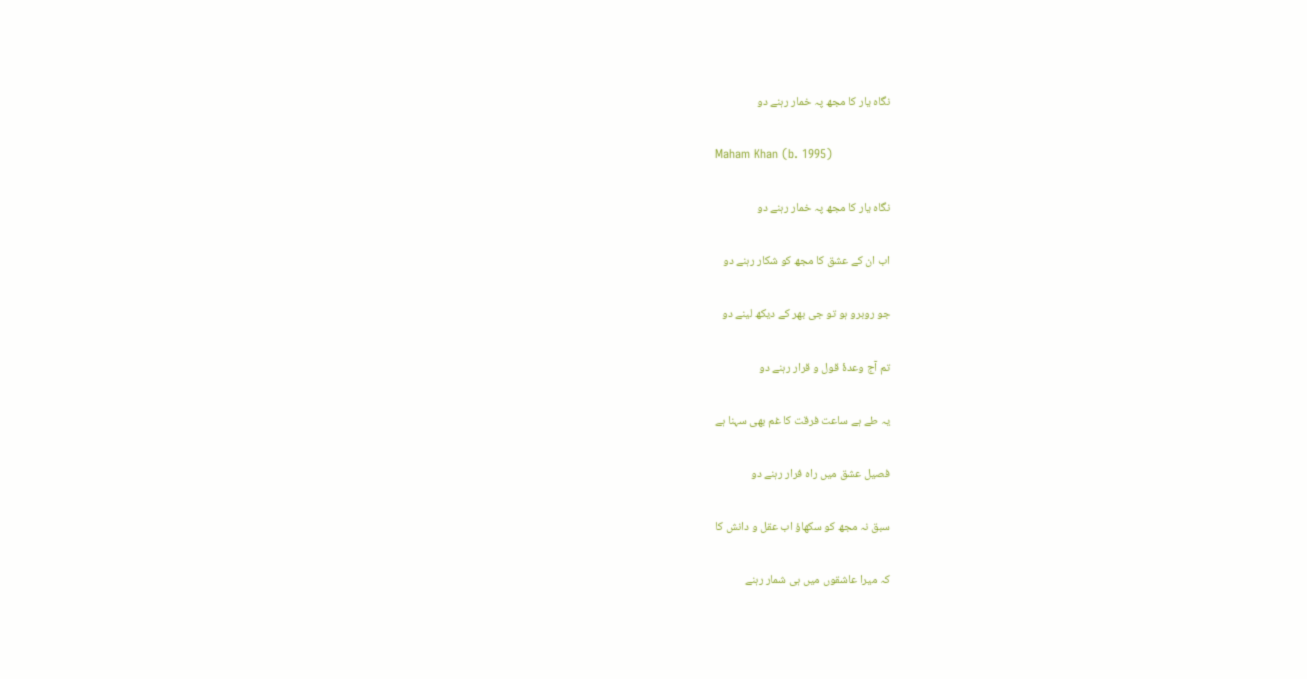نگاہ یار کا مجھ پہ خمار رہنے دو

Maham Khan (b. 1995)

نگاہ یار کا مجھ پہ خمار رہنے دو

اب ان کے عشق کا مجھ کو شکار رہنے دو

جو روبرو ہو تو جی بھر کے دیکھ لینے دو

تم آج وعدۂ قول و قرار رہنے دو

یہ طے ہے ساعت فرقت کا غم بھی سہنا ہے

فصیل عشق میں راہ فرار رہنے دو

سبق نہ مجھ کو سکھاؤ اب عقل و دانش کا

کہ میرا عاشقوں میں ہی شمار رہنے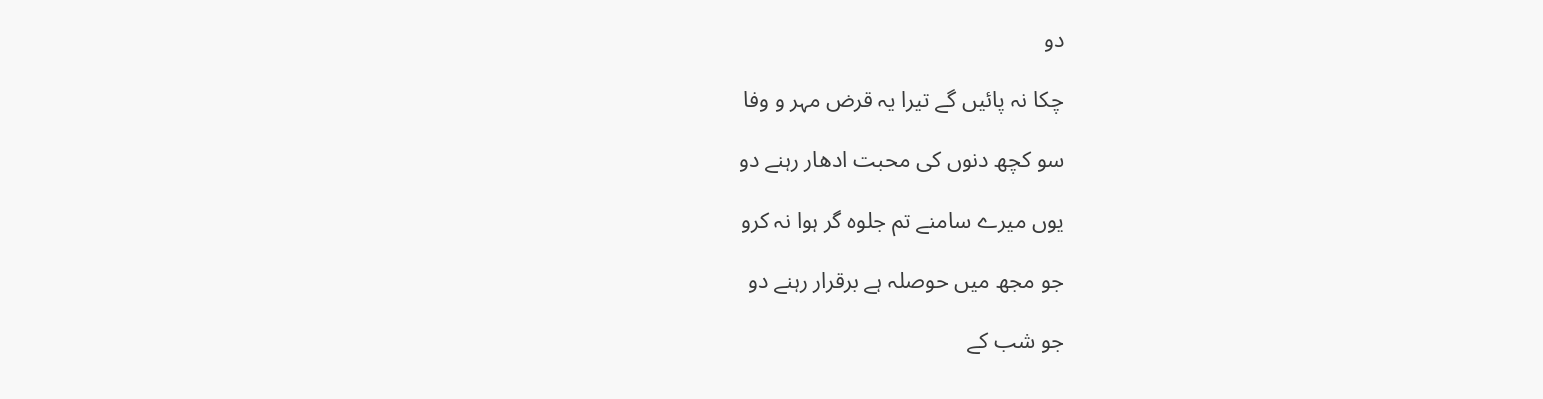دو

چکا نہ پائیں گے تیرا یہ قرض مہر و وفا

سو کچھ دنوں کی محبت ادھار رہنے دو

یوں میرے سامنے تم جلوہ گر ہوا نہ کرو

جو مجھ میں حوصلہ ہے برقرار رہنے دو

جو شب کے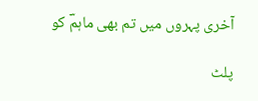آخری پہروں میں تم بھی ماہمؔ کو

پلٹ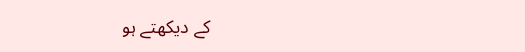کے دیکھتے ہو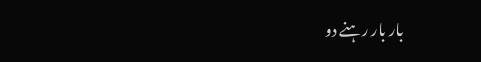بار بار رہنے دو